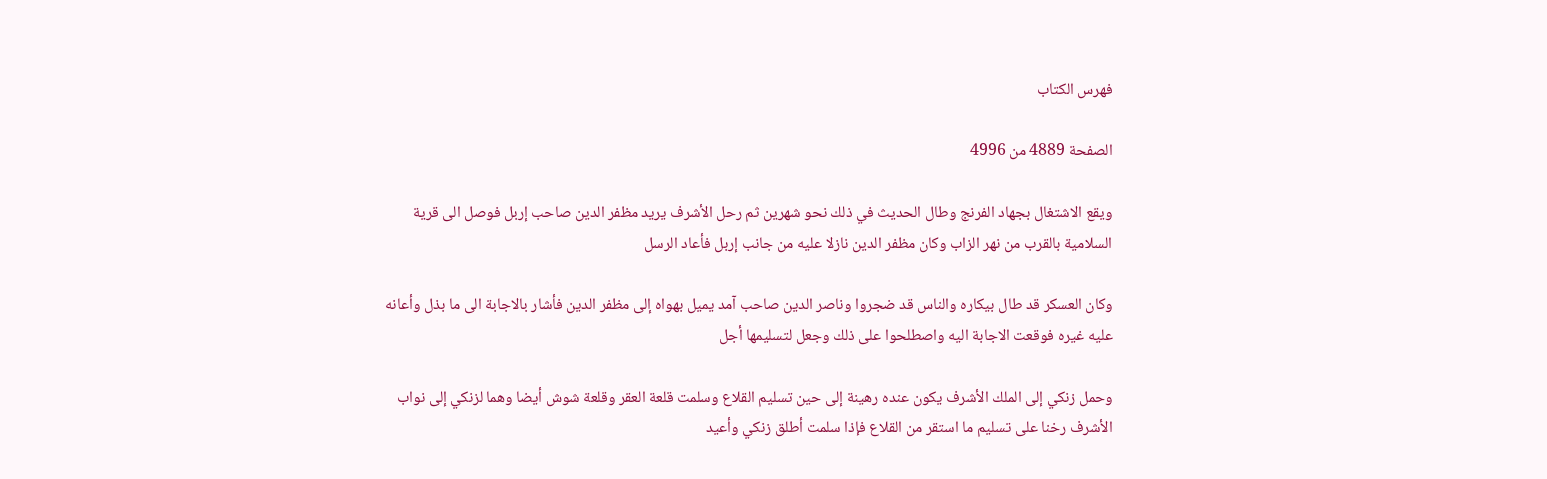فهرس الكتاب

الصفحة 4889 من 4996

ويقع الاشتغال بجهاد الفرنج وطال الحديث في ذلك نحو شهرين ثم رحل الأشرف يريد مظفر الدين صاحب إربل فوصل الى قرية السلامية بالقرب من نهر الزاب وكان مظفر الدين نازلا عليه من جانب إربل فأعاد الرسل

وكان العسكر قد طال بيكاره والناس قد ضجروا وناصر الدين صاحب آمد يميل بهواه إلى مظفر الدين فأشار بالاجابة الى ما بذل وأعانه عليه غيره فوقعت الاجابة اليه واصطلحوا على ذلك وجعل لتسليمها أجل

وحمل زنكي إلى الملك الأشرف يكون عنده رهينة إلى حين تسليم القلاع وسلمت قلعة العقر وقلعة شوش أيضا وهما لزنكي إلى نواب الأشرف رخنا على تسليم ما استقر من القلاع فإذا سلمت أطلق زنكي وأعيد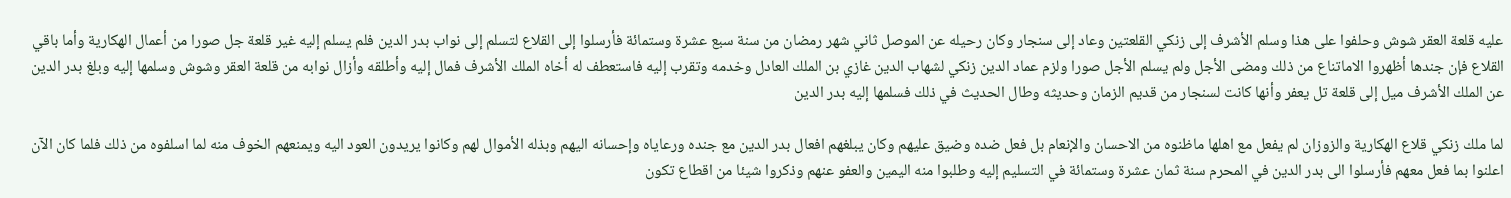عليه قلعة العقر شوش وحلفوا على هذا وسلم الأشرف إلى زنكي القلعتين وعاد إلى سنجار وكان رحيله عن الموصل ثاني شهر رمضان من سنة سبع عشرة وستمائة فأرسلوا إلى القلاع لتسلم إلى نواب بدر الدين فلم يسلم إليه غير قلعة جل صورا من أعمال الهكارية وأما باقي القلاع فإن جندها أظهروا الاماتناع من ذلك ومضى الأجل ولم يسلم الأجل صورا ولزم عماد الدين زنكي لشهاب الدين غازي بن الملك العادل وخدمه وتقرب إليه فاستعطف له أخاه الملك الأشرف فمال إليه وأطلقه وأزال نوابه من قلعة العقر وشوش وسلمها إليه وبلغ بدر الدين عن الملك الأشرف ميل إلى قلعة تل يعفر وأنها كانت لسنجار من قديم الزمان وحديثه وطال الحديث في ذلك فسلمها إليه بدر الدين

لما ملك زنكي قلاع الهكارية والزوزان لم يفعل مع اهلها ماظنوه من الاحسان والإنعام بل فعل ضده وضيق عليهم وكان يبلغهم افعال بدر الدين مع جنده ورعاياه وإحسانه اليهم وبذله الأموال لهم وكانوا يريدون العود اليه ويمنعهم الخوف منه لما اسلفوه من ذلك فلما كان الآن اعلنوا بما فعل معهم فأرسلوا الى بدر الدين في المحرم سنة ثمان عشرة وستمائة في التسليم إليه وطلبوا منه اليمين والعفو عنهم وذكروا شيئا من اقطاع تكون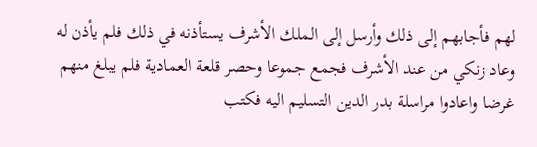لهم فأجابهم إلى ذلك وأرسل إلى الملك الأشرف يستأذنه في ذلك فلم يأذن له وعاد زنكي من عند الأشرف فجمع جموعا وحصر قلعة العمادية فلم يبلغ منهم غرضا واعادوا مراسلة بدر الدين التسليم اليه فكتب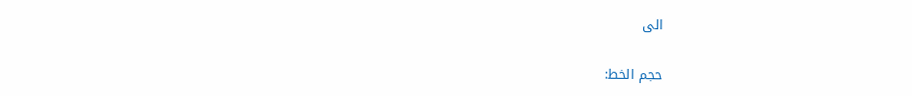الى

حجم الخط: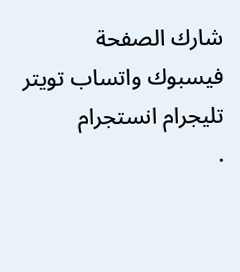شارك الصفحة
فيسبوك واتساب تويتر تليجرام انستجرام
.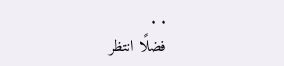. .
فضلًا انتظر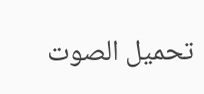تحميل الصوت